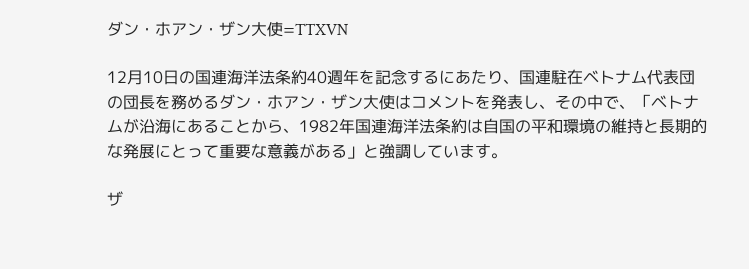ダン・ホアン・ザン大使=TTXVN

12月10日の国連海洋法条約40週年を記念するにあたり、国連駐在ベトナム代表団の団長を務めるダン・ホアン・ザン大使はコメントを発表し、その中で、「ベトナムが沿海にあることから、1982年国連海洋法条約は自国の平和環境の維持と長期的な発展にとって重要な意義がある」と強調しています。

ザ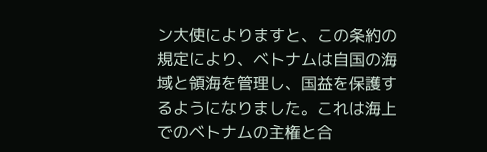ン大使によりますと、この条約の規定により、ベトナムは自国の海域と領海を管理し、国益を保護するようになりました。これは海上でのベトナムの主権と合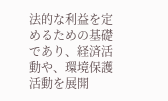法的な利益を定めるための基礎であり、経済活動や、環境保護活動を展開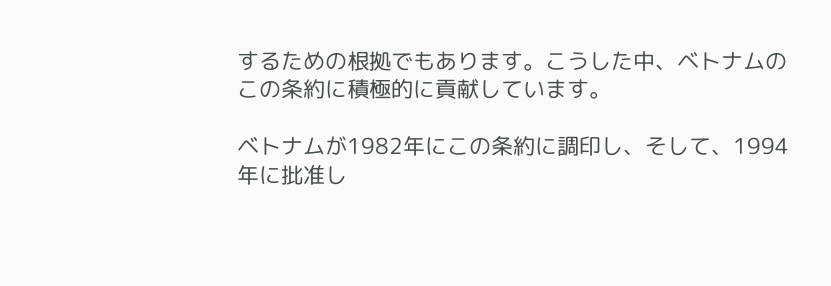するための根拠でもあります。こうした中、ベトナムのこの条約に積極的に貢献しています。

ベトナムが1982年にこの条約に調印し、そして、1994年に批准し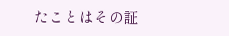たことはその証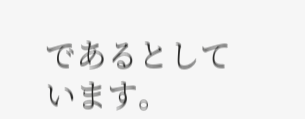であるとしています。